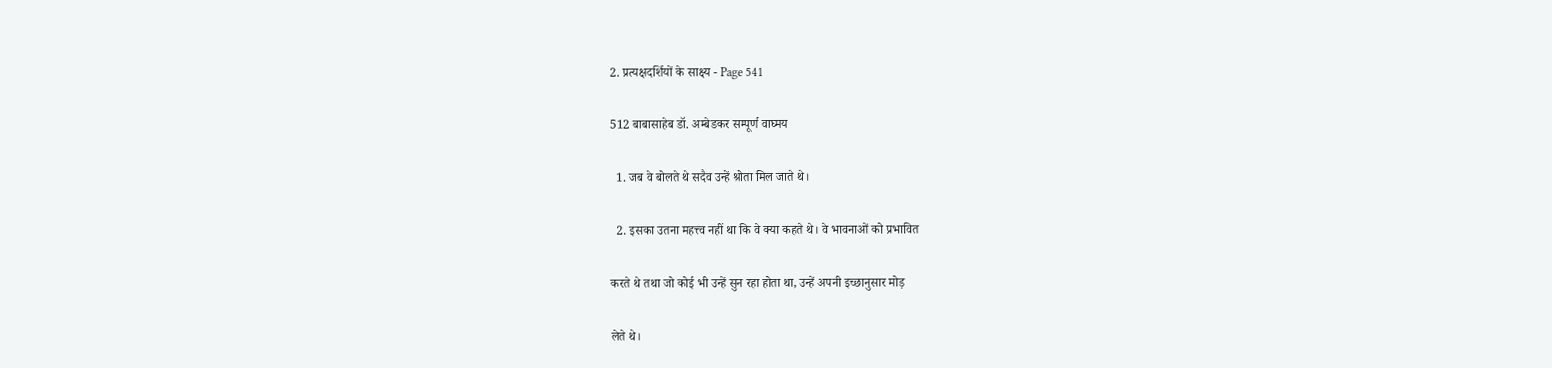2. प्रत्यक्षदर्शियों के साक्ष्य - Page 541

512 बाबासाहेब डॉ. अम्बेडकर सम्पूर्ण वाघ्मय

  1. जब वे बोलते थे सदैव उन्हें श्रोता मिल जाते थे।

  2. इसका उतना महत्त्व नहीं था कि वे क्या कहते थे। वे भावनाओं को प्रभावित

करते थे तथा जो कोई भी उन्हें सुन रहा होता था, उन्हें अपनी इच्छानुसार मोड़

लेते थे।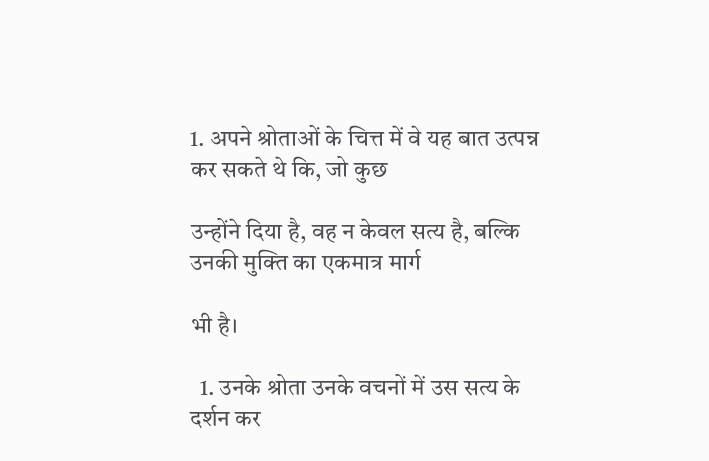1. अपने श्रोताओं के चित्त में वे यह बात उत्पन्न कर सकते थे कि, जो कुछ

उन्होंने दिया है, वह न केवल सत्य है, बल्कि उनकी मुक्ति का एकमात्र मार्ग

भी है।

  1. उनके श्रोता उनके वचनों में उस सत्य के दर्शन कर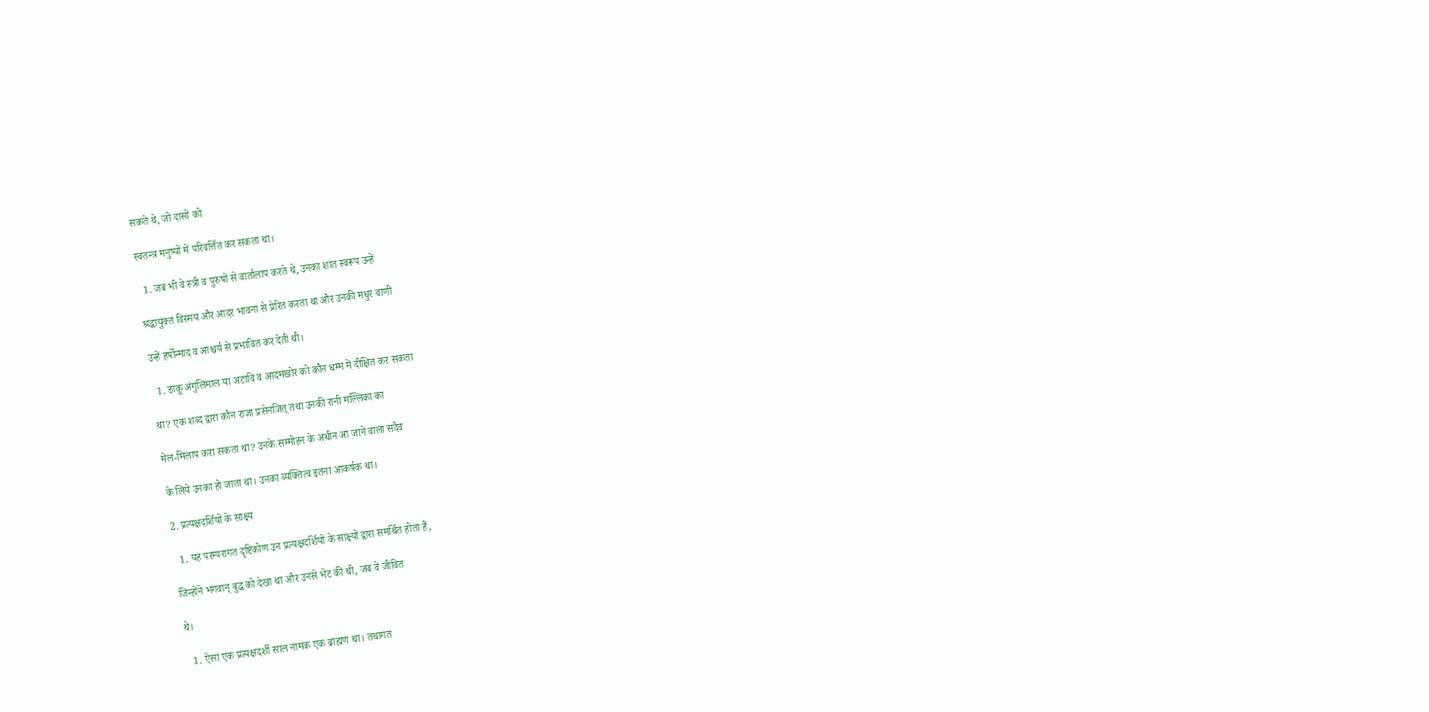सकते थे, जो दासों को

स्वतन्त्र मनुष्यों में परिवर्त्तित कर सकता था।

  1. जब भी वे स्त्री व पुरुषों से वार्तालाप करते थे, उनका शांत स्वरूप उन्हें

श्रद्धायुक्त विस्मय और आदर भावना से प्रेरित करता था और उनकी मधुर वाणी

उन्हें हर्षोन्माद व आश्चर्य से प्रभावित कर देती थी।

  1. डाकू अंगुलिमाल या अटावि व आदमखोर को कौन धम्म में दीक्षित कर सकता

था? एक शब्द द्वारा कौन राजा प्रसेनजित् तथा उनकी रानी मल्लिका का

मेल-मिलाप करा सकता था? उनके सम्मोहन के अधीन आ जाने वाला सदैव

के लिये उनका हो जाता था। उनका व्यक्तित्व इतना आकर्षक था।

2. प्रत्यक्षदर्शियों के साक्ष्य

  1. यह परम्परागत दृष्टिकोण उन प्रत्यक्षदर्शियों के साक्ष्यों द्वारा समर्थित होता हैं,

जिन्होंने भगवान् बुद्ध को देखा था और उनसे भेंट की थी, जब वे जीवित

थे।

  1. ऐसा एक प्रत्यक्षदर्शी साल नामक एक ब्राह्मण था। तथागत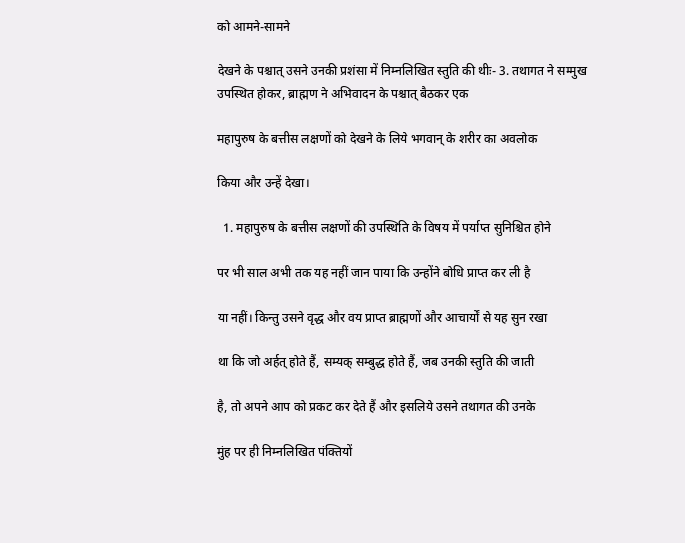को आमने-सामने

देखने के पश्चात् उसने उनकी प्रशंसा में निम्नलिखित स्तुति की थीः- 3. तथागत ने सम्मुख उपस्थित होकर, ब्राह्मण ने अभिवादन के पश्चात् बैठकर एक

महापुरुष के बत्तीस लक्षणों को देखने के लिये भगवान् के शरीर का अवलोक

किया और उन्हें देखा।

  1. महापुरुष के बत्तीस लक्षणों की उपस्थिति के विषय में पर्याप्त सुनिश्चित होने

पर भी साल अभी तक यह नहीं जान पाया कि उन्होंने बोधि प्राप्त कर ली है

या नहीं। किन्तु उसने वृद्ध और वय प्राप्त ब्राह्मणों और आचार्यों से यह सुन रखा

था कि जो अर्हत् होते हैं, सम्यक् सम्बुद्ध होते हैं, जब उनकी स्तुति की जाती

है, तो अपने आप को प्रकट कर देते हैं और इसलिये उसने तथागत की उनके

मुंह पर ही निम्नलिखित पंक्तियों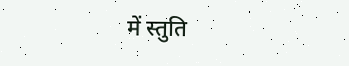में स्तुति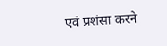एवं प्रशंसा करने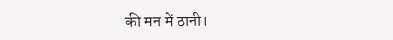की मन में ठानी।